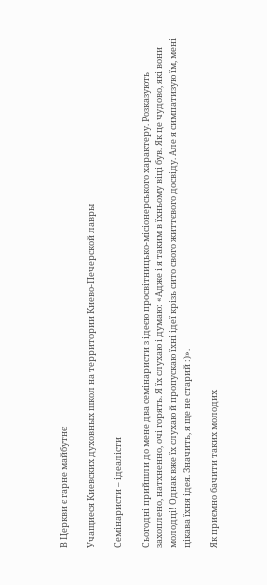В Церкви є гарне майбутнє

Учащиеся Киевских духовных школ на территории Киево-Печерской лавры

Семінаристи – ідеалісти

Сьогодні прийшли до мене два семінаристи з ідеєю просвітницько-місіонерського характеру. Розказують захоплено, натхненно, очі горять. Я їх слухаю і думаю: «Адже і я таким в їхньому віці був. Як це чудово, які вони молодці! Однак вже їх слухаю й пропускаю їхні ідеї крізь сито свого життєвого досвіду. Але я симпатизую їм, мені цікава їхня ідея. Значить, я ще не старий :)».

Як приємно бачити таких молодих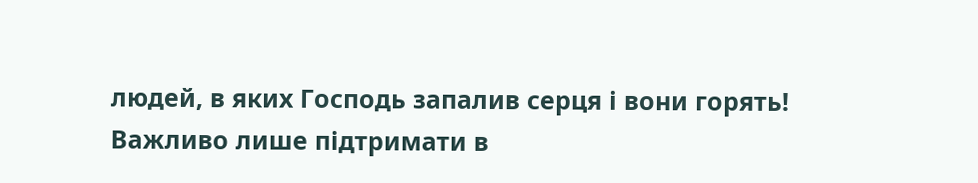людей, в яких Господь запалив серця і вони горять! Важливо лише підтримати в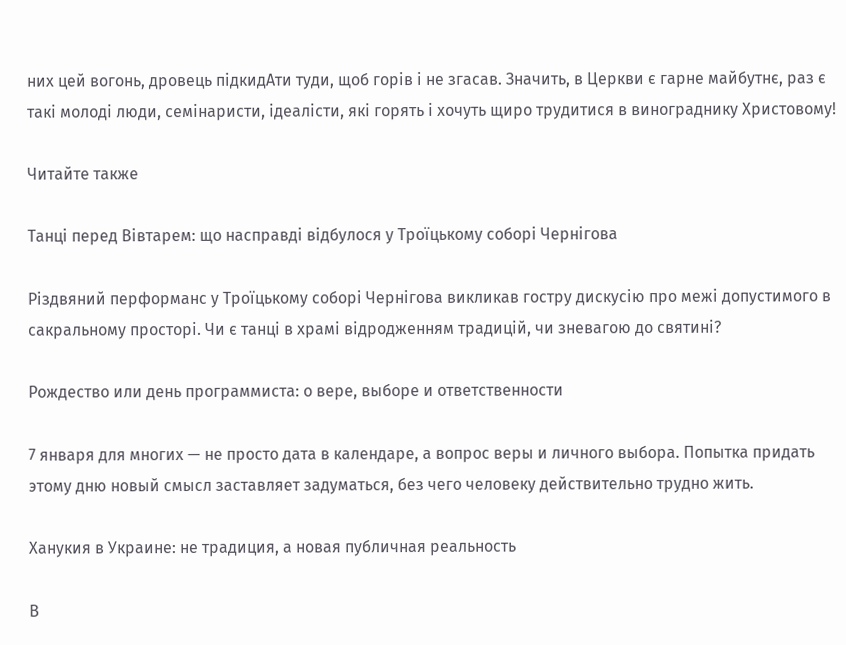них цей вогонь, дровець підкидАти туди, щоб горів і не згасав. Значить, в Церкви є гарне майбутнє, раз є такі молоді люди, семінаристи, ідеалісти, які горять і хочуть щиро трудитися в винограднику Христовому!

Читайте также

Танці перед Вівтарем: що насправді відбулося у Троїцькому соборі Чернігова

Різдвяний перформанс у Троїцькому соборі Чернігова викликав гостру дискусію про межі допустимого в сакральному просторі. Чи є танці в храмі відродженням традицій, чи зневагою до святині?

Рождество или день программиста: о вере, выборе и ответственности

7 января для многих — не просто дата в календаре, а вопрос веры и личного выбора. Попытка придать этому дню новый смысл заставляет задуматься, без чего человеку действительно трудно жить.

Ханукия в Украине: не традиция, а новая публичная реальность

В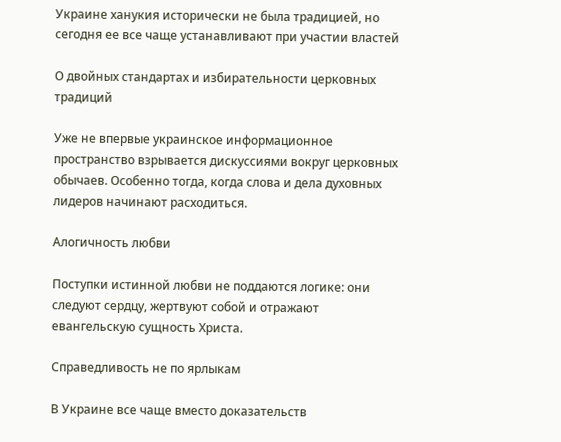Украине ханукия исторически не была традицией, но сегодня ее все чаще устанавливают при участии властей

О двойных стандартах и избирательности церковных традиций

Уже не впервые украинское информационное пространство взрывается дискуссиями вокруг церковных обычаев. Особенно тогда, когда слова и дела духовных лидеров начинают расходиться.

Алогичность любви

Поступки истинной любви не поддаются логике: они следуют сердцу, жертвуют собой и отражают евангельскую сущность Христа.

Справедливость не по ярлыкам

В Украине все чаще вместо доказательств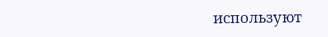используют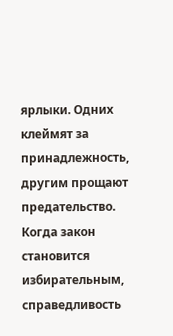ярлыки. Одних клеймят за принадлежность, другим прощают предательство. Когда закон становится избирательным, справедливость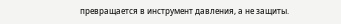превращается в инструмент давления, а не защиты.